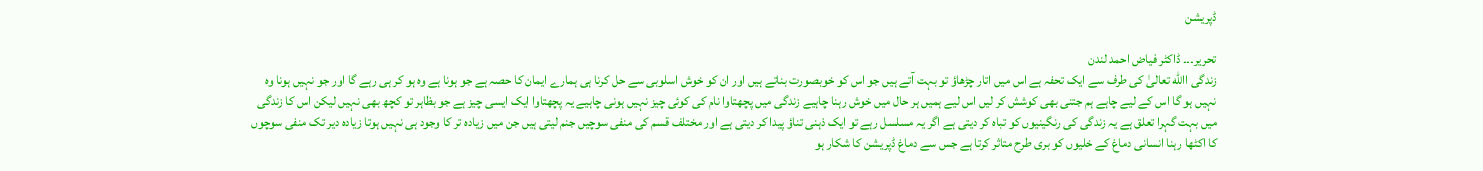ڈپریشن

تحریر۔۔۔ ڈاکٹر فیاض احمد لندن
زندگی االله تعالیٰ کی طرف سے ایک تحفہ ہے اس میں اتار چڑھاؤ تو بہت آتے ہیں جو اس کو خوبصورت بناتے ہیں اور ان کو خوش اسلوبی سے حل کرنا ہی ہمارے ایمان کا حصہ ہے جو ہونا ہے وہ ہو کر ہی رہے گا اور جو نہیں ہونا وہ نہیں ہو گا اس کے لیے چاہے ہم جتنی بھی کوشش کر لیں اس لیے ہمیں ہر حال میں خوش رہنا چاہیے زندگی میں پچھتاوا نام کی کوئی چیز نہیں ہونی چاہیے یہ پچھتاوا ایک ایسی چیز ہے جو بظاہر تو کچھ بھی نہیں لیکن اس کا زندگی میں بہت گہرا تعلق ہے یہ زندگی کی رنگینیوں کو تباہ کر دیتی ہے اگر یہ مسلسل رہے تو ایک ذہنی تناؤ پیدا کر دیتی ہے اور مختلف قسم کی منفی سوچیں جنم لیتی ہیں جن میں زیادہ تر کا وجود ہی نہیں ہوتا زیادہ دیر تک منفی سوچوں کا اکٹھا رہنا انسانی دماغ کے خلیوں کو بری طرح متاثر کرتا ہے جس سے دماغ ڈپریشن کا شکار ہو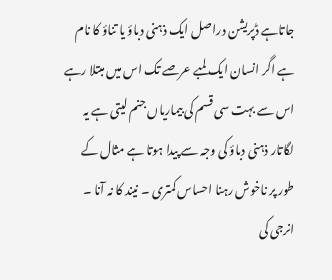جاتاہے ڈپریشن دراصل ایک ذہنی دباؤ یا تناؤ کا نام ہے اگر انسان ایک لمبے عرصے تک اس میں مبتلا رہے اس سے بہت سی قسم کی بیماریاں جنم لیتی ہے یہ لگاتار ذہنی دباؤ کی وجہ سے پیدا ہوتا ہے مثال کے طور پر ناخوش رہنا احساس کمتری ۔ نیند کا نہ آنا ۔ انرجی کی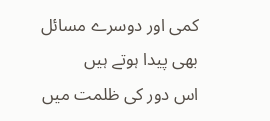کمی اور دوسرے مسائل بھی پیدا ہوتے ہیں
اس دور کی ظلمت میں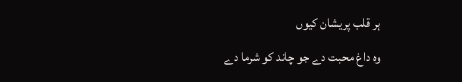ہر قلب پریشان کیوں
وہ داغ محبت دے جو چاند کو شرما دے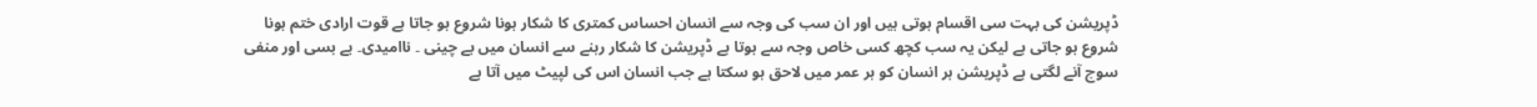ڈپریشن کی بہت سی اقسام ہوتی ہیں اور ان سب کی وجہ سے انسان احساس کمتری کا شکار ہونا شروع ہو جاتا ہے قوت ارادی ختم ہونا شروع ہو جاتی ہے لیکن یہ سب کچھ کسی خاص وجہ سے ہوتا ہے ڈپریشن کا شکار رہنے سے انسان میں بے چینی ۔ ناامیدی۔ بے بسی اور منفی سوچ آنے لگتی ہے ڈپریشن ہر انسان کو ہر عمر میں لاحق ہو سکتا ہے جب انسان اس کی لپیٹ میں آتا ہے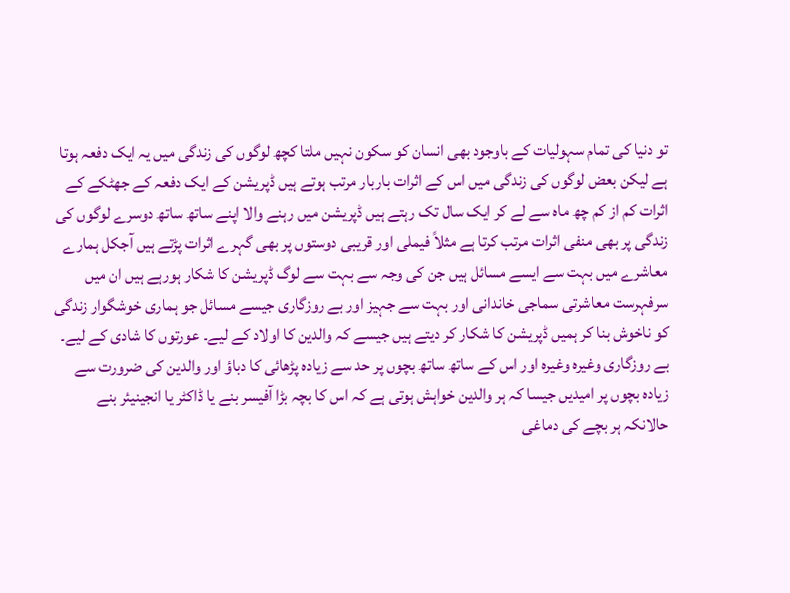تو دنیا کی تمام سہولیات کے باوجود بھی انسان کو سکون نہیں ملتا کچھ لوگوں کی زندگی میں یہ ایک دفعہ ہوتا ہے لیکن بعض لوگوں کی زندگی میں اس کے اثرات باربار مرتب ہوتے ہیں ڈپریشن کے ایک دفعہ کے جھٹکے کے اثرات کم از کم چھ ماہ سے لے کر ایک سال تک رہتے ہیں ڈپریشن میں رہنے والا اپنے ساتھ ساتھ دوسرے لوگوں کی زندگی پر بھی منفی اثرات مرتب کرتا ہے مثلاً فیملی اور قریبی دوستوں پر بھی گہرے اثرات پڑتے ہیں آجکل ہمارے معاشرے میں بہت سے ایسے مسائل ہیں جن کی وجہ سے بہت سے لوگ ڈپریشن کا شکار ہورہے ہیں ان میں سرفہرست معاشرتی سماجی خاندانی اور بہت سے جہیز اور بے روزگاری جیسے مسائل جو ہماری خوشگوار زندگی کو ناخوش بنا کر ہمیں ڈپریشن کا شکار کر دیتے ہیں جیسے کہ والدین کا اولاد کے لیے۔ عورتوں کا شادی کے لیے۔ بے روزگاری وغیرہ وغیرہ اور اس کے ساتھ ساتھ بچوں پر حد سے زیادہ پڑھائی کا دباؤ اور والدین کی ضرورت سے زیادہ بچوں پر امیدیں جیسا کہ ہر والدین خواہش ہوتی ہے کہ اس کا بچہ بڑا آفیسر بنے یا ڈاکٹر یا انجینیئر بنے حالانکہ ہر بچے کی دماغی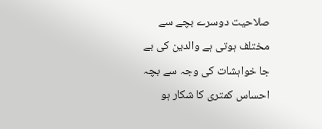صلاحیت دوسرے بچے سے مختلف ہوتی ہے والدین کی بے جا خواہشات کی وجہ سے بچہ احساس کمتری کا شکار ہو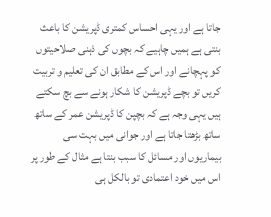جاتا ہے اور یہی احساس کمتری ڈپریشن کا باعث بنتی ہے ہمیں چاہیے کہ بچوں کی ذہنی صلاحیتوں کو پہچانے اور اس کے مطابق ان کی تعلیم و تربیت کریں تو بچے ڈپریشن کا شکار ہونے سے بچ سکتے ہیں یہی وجہ ہے کہ بچپن کا ڈپریشن عمر کے ساتھ ساتھ بڑھتا جاتا ہے اور جوانی میں بہت سی بیماریوں اور مسائل کا سبب بنتا ہے مثال کے طور پر اس میں خود اعتمادی تو بالکل ہی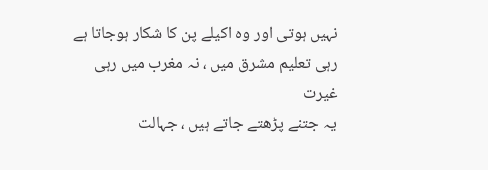نہیں ہوتی اور وہ اکیلے پن کا شکار ہوجاتا ہے
رہی تعلیم مشرق میں ، نہ مغرب میں رہی غیرت
یہ جتنے پڑھتے جاتے ہیں ، جہالت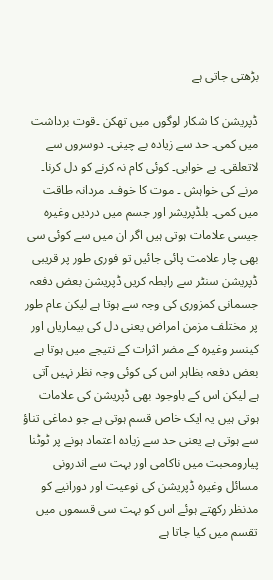بڑھتی جاتی ہے

ڈپریشن کا شکار لوگوں میں تھکن ۔قوت برداشت میں کمی۔ حد سے زیادہ بے چینی۔ دوسروں سے لاتعلقی۔ بے خوابی۔ کوئی کام نہ کرنے کو دل کرنا۔ مرنے کی خواہش ۔ موت کا خوف۔ مردانہ طاقت میں کمی۔ بلڈپریشر اور جسم میں دردیں وغیرہ جیسی علامات ہوتی ہیں اگر ان میں سے کوئی سی بھی چار علامت پائی جائیں تو فوری طور پر قریبی ڈپریشن سنٹر سے رابطہ کریں ڈپریشن بعض دفعہ جسمانی کمزوری کی وجہ سے ہوتا ہے لیکن عام طور پر مختلف مزمن امراض یعنی دل کی بیماریاں اور کینسر وغیرہ کے مضر اثرات کے نتیجے میں ہوتا ہے بعض دفعہ بظاہر اس کی کوئی وجہ نظر نہیں آتی ہے لیکن اس کے باوجود بھی ڈپریشن کی علامات ہوتی ہیں یہ ایک خاص قسم ہوتی ہے جو دماغی تناؤ سے ہوتی ہے یعنی حد سے زیادہ اعتماد ہونے پر ٹوٹنا پیارومحبت میں ناکامی اور بہت سے اندرونی مسائل وغیرہ ڈپریشن کی نوعیت اور دورانیے کو مدنظر رکھتے ہوئے اس کو بہت سی قسموں میں تقسم میں کیا جاتا ہے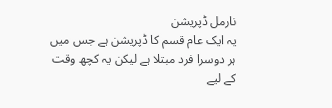نارمل ڈپریشن
یہ ایک عام قسم کا ڈپریشن ہے جس میں ہر دوسرا فرد مبتلا ہے لیکن یہ کچھ وقت کے لیے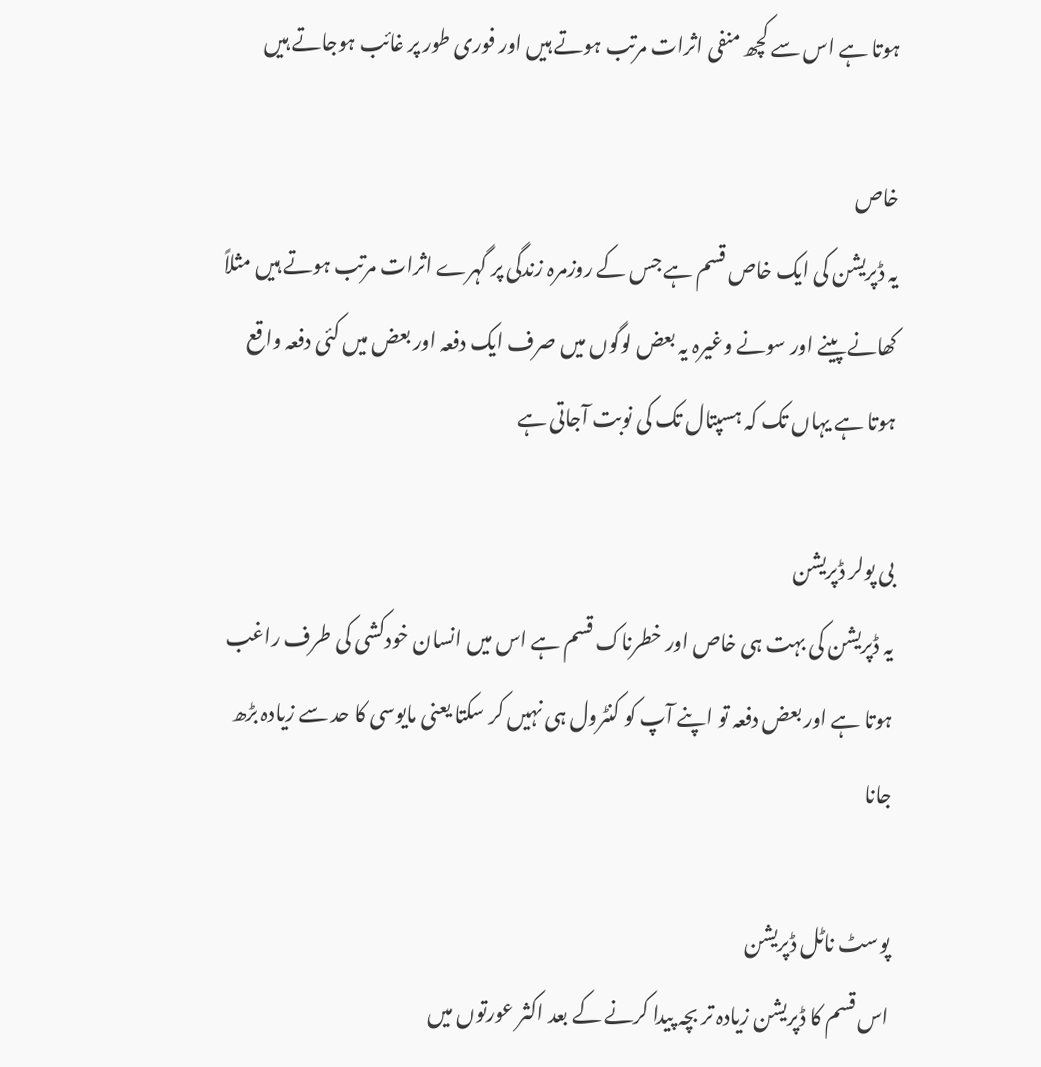ہوتا ہے اس سے کچھ منفی اثرات مرتب ہوتے ہیں اور فوری طور پر غائب ہوجاتے ہیں

خاص
یہ ڈپریشن کی ایک خاص قسم ہے جس کے روزمرہ زندگی پر گہرے اثرات مرتب ہوتے ہیں مثلاً کھانے پینے اور سونے وغیرہ یہ بعض لوگوں میں صرف ایک دفعہ اور بعض میں کئی دفعہ واقع ہوتا ہے یہاں تک کہ ہسپتال تک کی نوبت آجاتی ہے

بی پولر ڈپریشن
یہ ڈپریشن کی بہت ہی خاص اور خطرناک قسم ہے اس میں انسان خودکشی کی طرف راغب ہوتا ہے اور بعض دفعہ تو اپنے آپ کو کنٹرول ہی نہیں کر سکتا یعنی مایوسی کا حد سے زیادہ بڑھ جانا

پوسٹ ناٹل ڈپریشن
اس قسم کا ڈپریشن زیادہ تر بچہ پیدا کرنے کے بعد اکثر عورتوں میں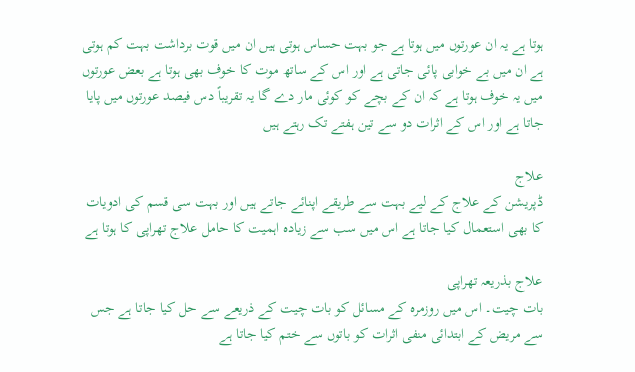ہوتا ہے یہ ان عورتوں میں ہوتا ہے جو بہت حساس ہوتی ہیں ان میں قوت برداشت بہت کم ہوتی ہے ان میں بے خوابی پائی جاتی ہے اور اس کے ساتھ موت کا خوف بھی ہوتا ہے بعض عورتوں میں یہ خوف ہوتا ہے کہ ان کے بچے کو کوئی مار دے گا یہ تقریباً دس فیصد عورتوں میں پایا جاتا ہے اور اس کے اثرات دو سے تین ہفتے تک رہتے ہیں

علاج
ڈپریشن کے علاج کے لیے بہت سے طریقے اپنائے جاتے ہیں اور بہت سی قسم کی ادویات کا بھی استعمال کیا جاتا ہے اس میں سب سے زیادہ اہمیت کا حامل علاج تھراپی کا ہوتا ہے

علاج بذریعہ تھراپی
بات چیت۔ اس میں روزمرہ کے مسائل کو بات چیت کے ذریعے سے حل کیا جاتا ہے جس سے مریض کے ابتدائی منفی اثرات کو باتوں سے ختم کیا جاتا ہے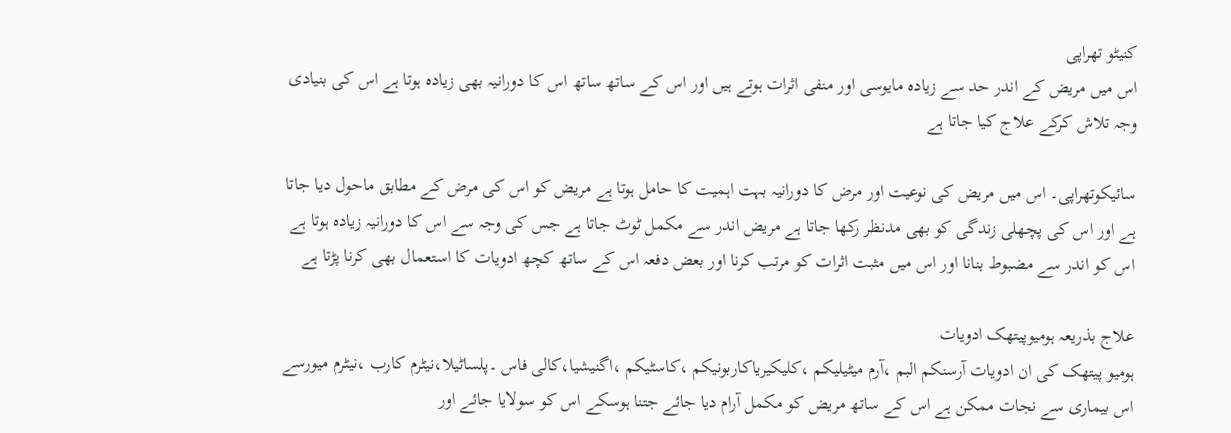کنیٹو تھراپی
اس میں مریض کے اندر حد سے زیادہ مایوسی اور منفی اثرات ہوتے ہیں اور اس کے ساتھ ساتھ اس کا دورانیہ بھی زیادہ ہوتا ہے اس کی بنیادی وجہ تلاش کرکے علاج کیا جاتا ہے

سائیکوتھراپی۔ اس میں مریض کی نوعیت اور مرض کا دورانیہ بہت اہمیت کا حامل ہوتا ہے مریض کو اس کی مرض کے مطابق ماحول دیا جاتا ہے اور اس کی پچھلی زندگی کو بھی مدنظر رکھا جاتا ہے مریض اندر سے مکمل ٹوٹ جاتا ہے جس کی وجہ سے اس کا دورانیہ زیادہ ہوتا ہے اس کو اندر سے مضبوط بنانا اور اس میں مثبت اثرات کو مرتب کرنا اور بعض دفعہ اس کے ساتھ کچھ ادویات کا استعمال بھی کرنا پڑتا ہے

علاج بذریعہ ہومیوپیتھک ادویات
ہومیو پیتھک کی ان ادویات آرسنکم البم ،آرم میٹیلیکم ،کلیکیریاکاربونیکم ،کاسٹیکم ،اگنیشیا،کالی فاس ۔پلساٹیلا،نیٹرم کارب ،نیٹرم میورسے اس بیماری سے نجات ممکن ہے اس کے ساتھ مریض کو مکمل آرام دیا جائے جتنا ہوسکے اس کو سولایا جائے اور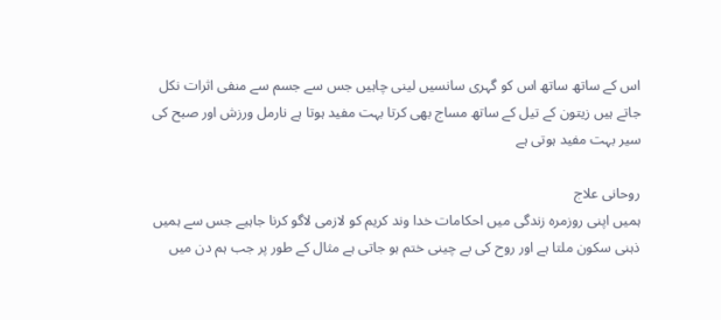اس کے ساتھ ساتھ اس کو گہری سانسیں لینی چاہیں جس سے جسم سے منفی اثرات نکل جاتے ہیں زیتون کے تیل کے ساتھ مساج بھی کرتا بہت مفید ہوتا ہے نارمل ورزش اور صبح کی سیر بہت مفید ہوتی ہے

روحانی علاج
ہمیں اپنی روزمرہ زندگی میں احکامات خدا وند کریم کو لازمی لاگو کرنا جاہیے جس سے ہمیں ذہنی سکون ملتا ہے اور روح کی بے چینی ختم ہو جاتی ہے مثال کے طور پر جب ہم دن میں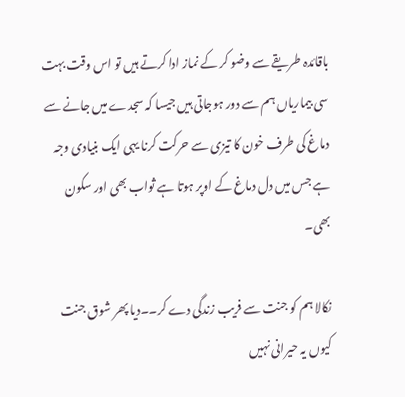باقائدہ طریقے سے وضو کر کے نماز ادا کرتے ہیں تو اس وقت بہت سی بیماریاں ہم سے دور ہوجاتی ہیں جیسا کہ سجدے میں جانے سے دماغ کی طرف خون کا تیزی سے حرکت کرنا یہی ایک بنیادی وجہ ہے جس میں دل دماغ کے اوپر ہوتا ہے ثواب بھی اور سکون بھی۔

نکالا ہم کو جنت سے فریب زندگی دے کر۔۔دیا پھر شوق جنت کیوں یہ حیرانی نہیں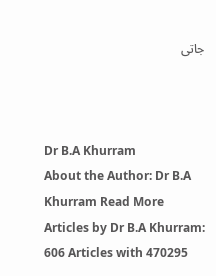جاتی



Dr B.A Khurram
About the Author: Dr B.A Khurram Read More Articles by Dr B.A Khurram: 606 Articles with 470295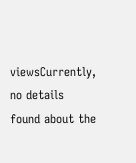viewsCurrently, no details found about the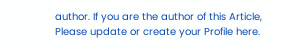author. If you are the author of this Article, Please update or create your Profile here.